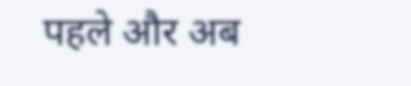पहले और अब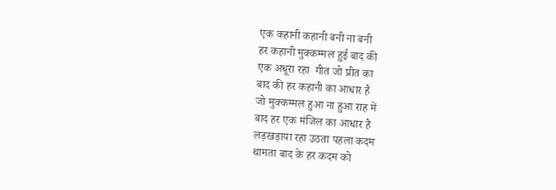एक कहानी कहानी बनी ना बनी
हर कहानी मुक्कम्मल हुई बाद की
एक अधूरा रहा  गीत जो प्रीत का
बाद की हर कहानी का आधार है
जो मुक्कम्मल हुआ ना हुआ राह में
बाद हर एक मंजिल का आधार है
लड़खड़ाया रहा उठता पहला कदम
थामता बाद के हर कदम को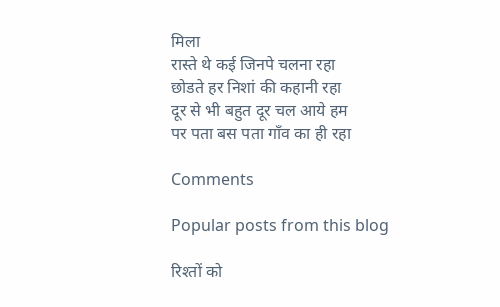मिला
रास्ते थे कई जिनपे चलना रहा
छोडते हर निशां की कहानी रहा
दूर से भी बहुत दूर चल आये हम
पर पता बस पता गाँव का ही रहा

Comments

Popular posts from this blog

रिश्तों को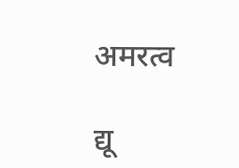अमरत्व

द्यू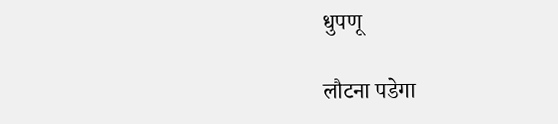धुपणू

लौटना पडेगा